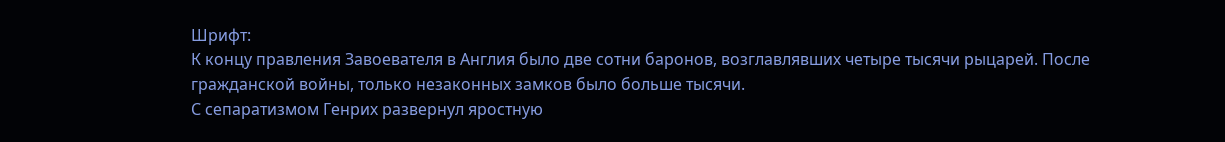Шрифт:
К концу правления Завоевателя в Англия было две сотни баронов, возглавлявших четыре тысячи рыцарей. После гражданской войны, только незаконных замков было больше тысячи.
С сепаратизмом Генрих развернул яростную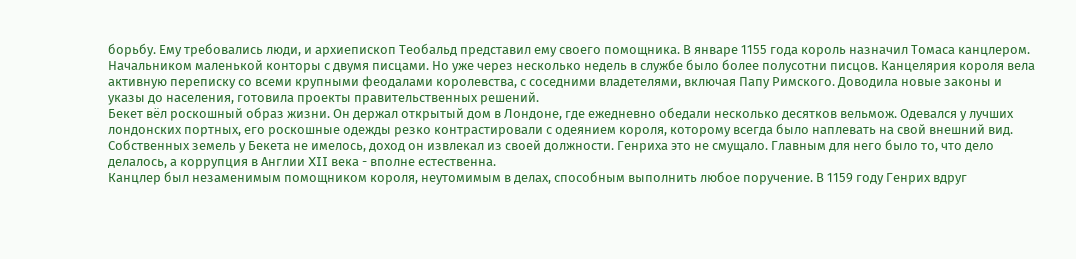борьбу. Ему требовались люди, и архиепископ Теобальд представил ему своего помощника. В январе 1155 года король назначил Томаса канцлером. Начальником маленькой конторы с двумя писцами. Но уже через несколько недель в службе было более полусотни писцов. Канцелярия короля вела активную переписку со всеми крупными феодалами королевства, с соседними владетелями, включая Папу Римского. Доводила новые законы и указы до населения, готовила проекты правительственных решений.
Бекет вёл роскошный образ жизни. Он держал открытый дом в Лондоне, где ежедневно обедали несколько десятков вельмож. Одевался у лучших лондонских портных, его роскошные одежды резко контрастировали с одеянием короля, которому всегда было наплевать на свой внешний вид. Собственных земель у Бекета не имелось, доход он извлекал из своей должности. Генриха это не смущало. Главным для него было то, что дело делалось, а коррупция в Англии XII века - вполне естественна.
Канцлер был незаменимым помощником короля, неутомимым в делах, способным выполнить любое поручение. В 1159 году Генрих вдруг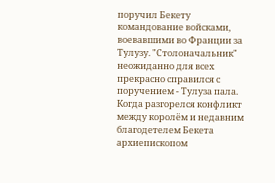поручил Бекету командование войсками, воевавшими во Франции за Тулузу. "Столоначальник" неожиданно для всех прекрасно справился с поручением - Тулуза пала.
Когда разгорелся конфликт между королём и недавним благодетелем Бекета архиепископом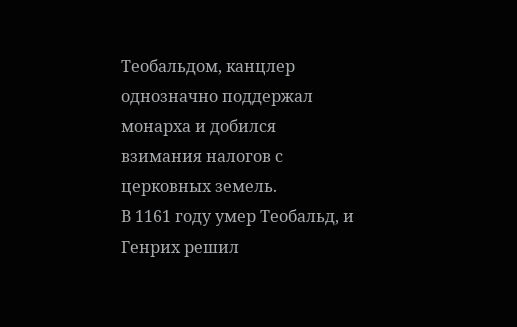Теобальдом, канцлер однозначно поддержал монарха и добился взимания налогов с церковных земель.
В 1161 году умер Теобальд, и Генрих решил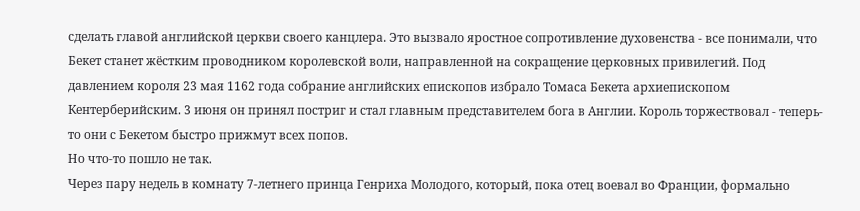сделать главой английской церкви своего канцлера. Это вызвало яростное сопротивление духовенства - все понимали, что Бекет станет жёстким проводником королевской воли, направленной на сокращение церковных привилегий. Под давлением короля 23 мая 1162 года собрание английских епископов избрало Томаса Бекета архиепископом Кентерберийским. 3 июня он принял постриг и стал главным представителем бога в Англии. Король торжествовал - теперь-то они с Бекетом быстро прижмут всех попов.
Но что-то пошло не так.
Через пару недель в комнату 7-летнего принца Генриха Молодого, который, пока отец воевал во Франции, формально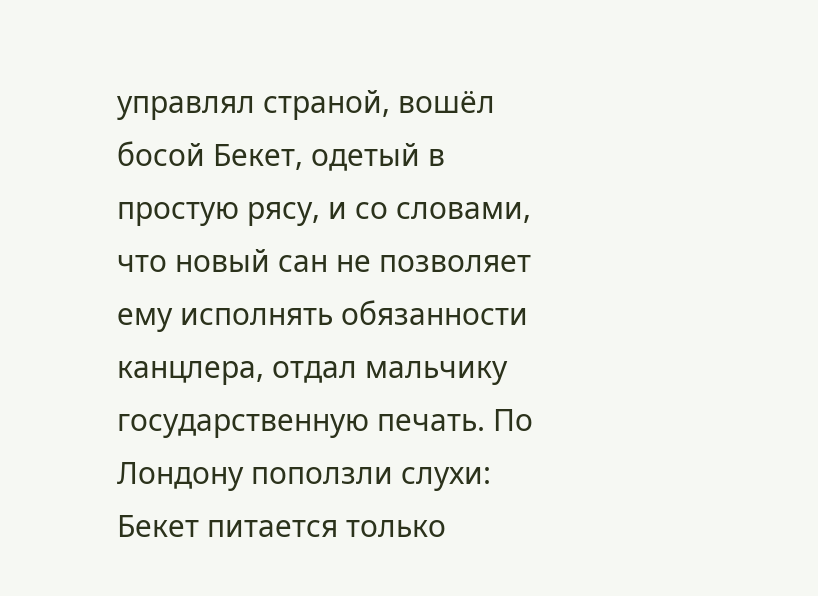управлял страной, вошёл босой Бекет, одетый в простую рясу, и со словами, что новый сан не позволяет ему исполнять обязанности канцлера, отдал мальчику государственную печать. По Лондону поползли слухи: Бекет питается только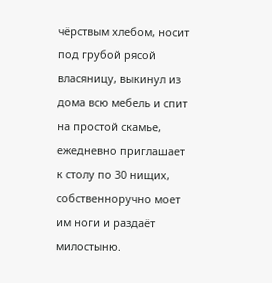чёрствым хлебом, носит под грубой рясой власяницу, выкинул из дома всю мебель и спит на простой скамье, ежедневно приглашает к столу по 30 нищих, собственноручно моет им ноги и раздаёт милостыню.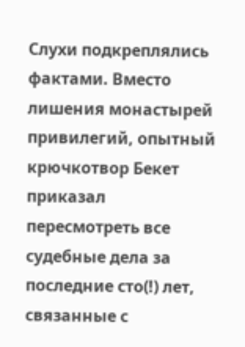Слухи подкреплялись фактами. Вместо лишения монастырей привилегий, опытный крючкотвор Бекет приказал пересмотреть все судебные дела за последние сто(!) лет, связанные с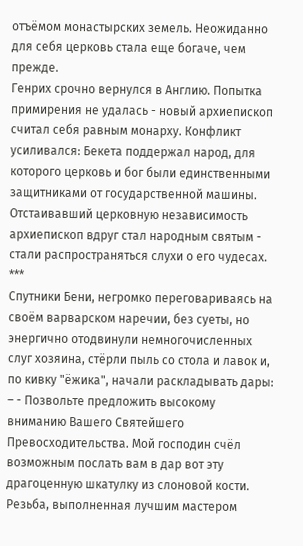отъёмом монастырских земель. Неожиданно для себя церковь стала еще богаче, чем прежде.
Генрих срочно вернулся в Англию. Попытка примирения не удалась - новый архиепископ считал себя равным монарху. Конфликт усиливался: Бекета поддержал народ, для которого церковь и бог были единственными защитниками от государственной машины. Отстаивавший церковную независимость архиепископ вдруг стал народным святым - стали распространяться слухи о его чудесах.
***
Спутники Бени, негромко переговариваясь на своём варварском наречии, без суеты, но энергично отодвинули немногочисленных слуг хозяина, стёрли пыль со стола и лавок и, по кивку "ёжика", начали раскладывать дары:
– - Позвольте предложить высокому вниманию Вашего Святейшего Превосходительства. Мой господин счёл возможным послать вам в дар вот эту драгоценную шкатулку из слоновой кости. Резьба, выполненная лучшим мастером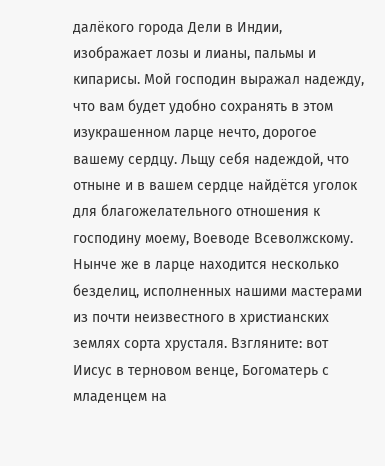далёкого города Дели в Индии, изображает лозы и лианы, пальмы и кипарисы. Мой господин выражал надежду, что вам будет удобно сохранять в этом изукрашенном ларце нечто, дорогое вашему сердцу. Льщу себя надеждой, что отныне и в вашем сердце найдётся уголок для благожелательного отношения к господину моему, Воеводе Всеволжскому. Нынче же в ларце находится несколько безделиц, исполненных нашими мастерами из почти неизвестного в христианских землях сорта хрусталя. Взгляните: вот Иисус в терновом венце, Богоматерь с младенцем на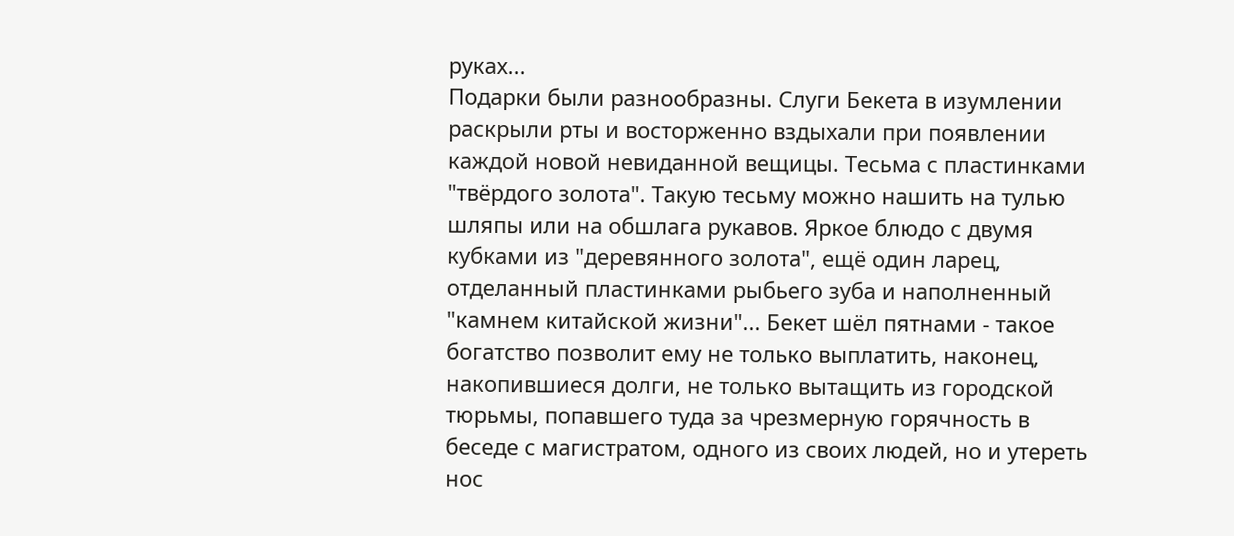руках...
Подарки были разнообразны. Слуги Бекета в изумлении раскрыли рты и восторженно вздыхали при появлении каждой новой невиданной вещицы. Тесьма с пластинками "твёрдого золота". Такую тесьму можно нашить на тулью шляпы или на обшлага рукавов. Яркое блюдо с двумя кубками из "деревянного золота", ещё один ларец, отделанный пластинками рыбьего зуба и наполненный "камнем китайской жизни"... Бекет шёл пятнами - такое богатство позволит ему не только выплатить, наконец, накопившиеся долги, не только вытащить из городской тюрьмы, попавшего туда за чрезмерную горячность в беседе с магистратом, одного из своих людей, но и утереть нос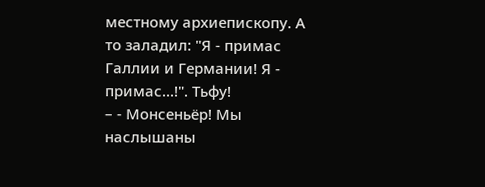местному архиепископу. А то заладил: "Я - примас Галлии и Германии! Я - примас...!". Тьфу!
– - Монсеньёр! Мы наслышаны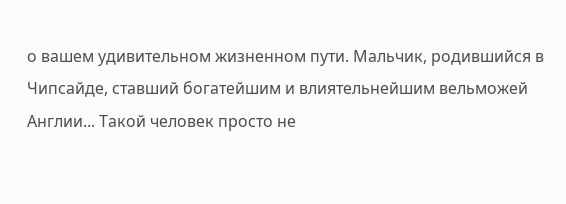о вашем удивительном жизненном пути. Мальчик, родившийся в Чипсайде, ставший богатейшим и влиятельнейшим вельможей Англии... Такой человек просто не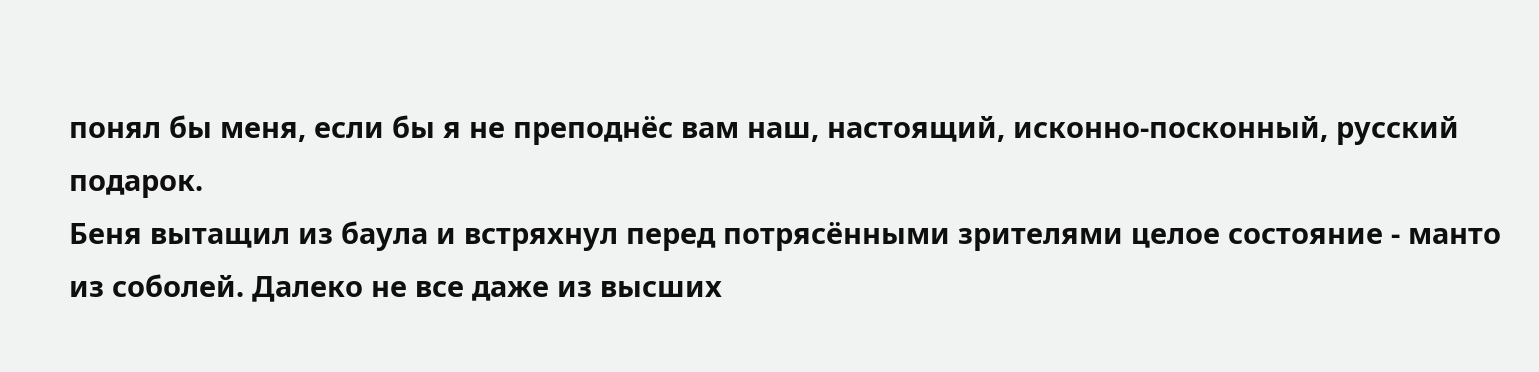понял бы меня, если бы я не преподнёс вам наш, настоящий, исконно-посконный, русский подарок.
Беня вытащил из баула и встряхнул перед потрясёнными зрителями целое состояние - манто из соболей. Далеко не все даже из высших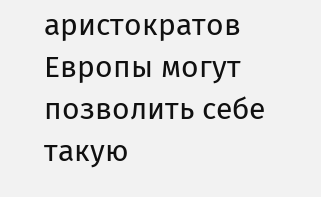аристократов Европы могут позволить себе такую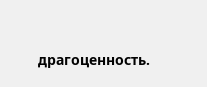драгоценность.